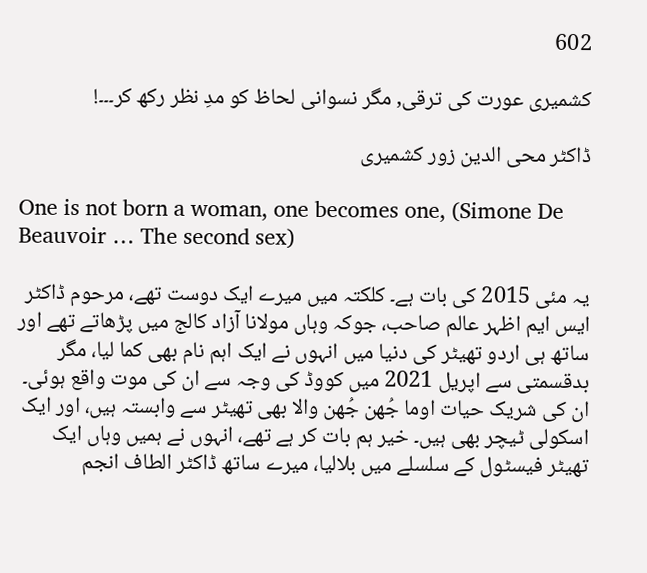602

کشمیری عورت کی ترقی, مگر نسوانی لحاظ کو مدِ نظر رکھ کر۔۔۔!

ڈاکٹر محی الدین زور کشمیری

One is not born a woman, one becomes one, (Simone De Beauvoir … The second sex)

یہ مئی 2015 کی بات ہے۔ کلکتہ میں میرے ایک دوست تھے، مرحوم ڈاکٹر ایس ایم اظہر عالم صاحب، جوکہ وہاں مولانا آزاد کالج میں پڑھاتے تھے اور ساتھ ہی اردو تھیٹر کی دنیا میں انہوں نے ایک اہم نام بھی کما لیا، مگر بدقسمتی سے اپریل 2021 میں کووڈ کی وجہ سے ان کی موت واقع ہوئی۔ ان کی شریک حیات اوما جُھن جُھن والا بھی تھیٹر سے وابستہ ہیں، اور ایک اسکولی ٹیچر بھی ہیں۔ خیر ہم بات کر ہے تھے، انہوں نے ہمیں وہاں ایک تھیٹر فیسٹول کے سلسلے میں بلالیا، میرے ساتھ ڈاکٹر الطاف انجم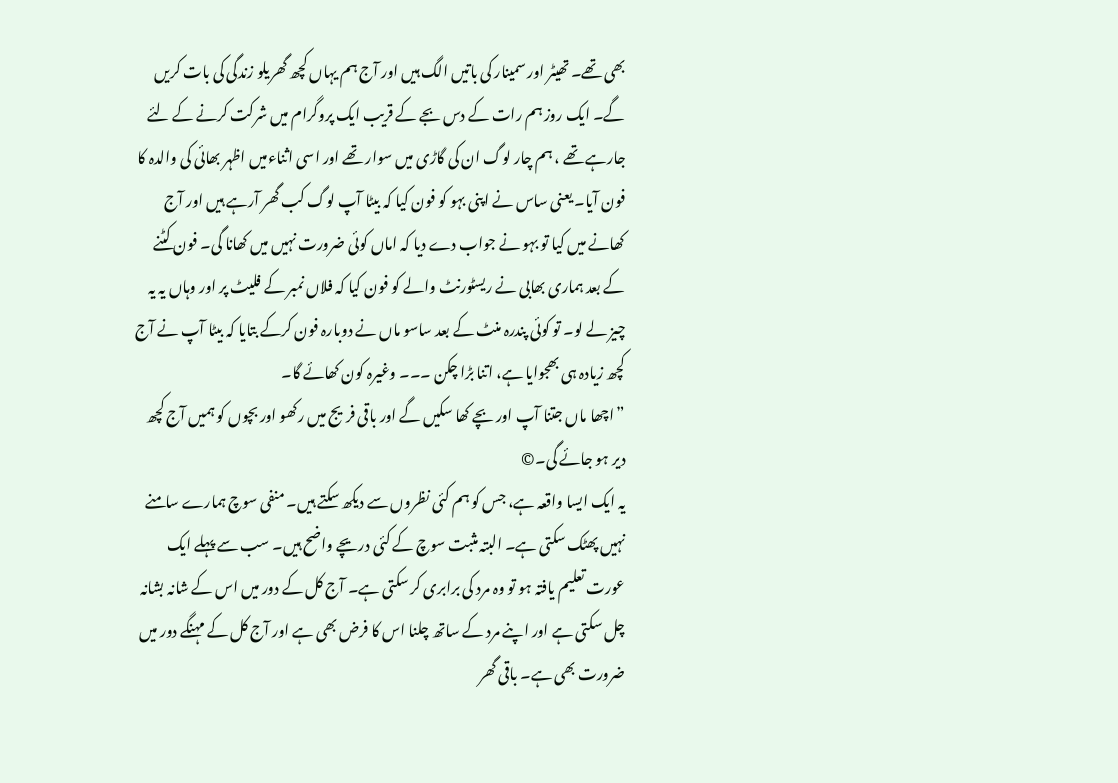بھی تھے۔ تھیٹر اور سمینار کی باتیں الگ ہیں اور آج ہم یہاں کچھ گھریلو زندگی کی بات کریں گے۔ ایک روز ہم رات کے دس بجے کے قریب ایک پروگرام میں شرکت کرنے کے لئے جارہے تھے ، ہم چار لوگ ان کی گاڑی میں سوار تھے اور اسی اثناءمیں اظہر بھائی کی والدہ کا فون آیا۔ یعنی ساس نے اپنی بہو کو فون کیا کہ بیٹا آپ لوگ کب گھر آرہے ہیں اور آج کھانے میں کیا تو بہو نے جواب دے دیا کہ اماں کوئی ضرورت نہیں میں کھانا گی۔ فون کٹنے کے بعد ہماری بھابی نے ریسٹورنٹ والے کو فون کیا کہ فلاں نمبر کے فلیٹ پر اور وہاں یہ یہ چیز لے لو۔ تو کوئی پندرہ منٹ کے بعد ساسو ماں نے دوبارہ فون کرکے بتایا کہ بیٹا آپ نے آج کچھ زیادہ ہی بھجوایا ہے، اتنا بڑا چکن ۔۔۔ وغیرہ کون کھائے گا۔
”اچھا ماں جتنا آپ اور بچے کھا سکیں گے اور باقی فریج میں رکھو اور بچوں کو ہمیں آج کچھ دیر ہو جائے گی۔©
یہ ایک ایسا واقعہ ہے، جس کو ہم کئی نظروں سے دیکھ سکتے ہیں۔ منفی سوچ ہمارے سامنے نہیں پھٹک سکتی ہے۔ البتہ مثبت سوچ کے کئی دریچے واضح ہیں۔ سب سے پہلے ایک عورت تعلیم یافتہ ہو تو وہ مرد کی برابری کر سکتی ہے۔ آج کل کے دور میں اس کے شانہ بشانہ چل سکتی ہے اور اپنے مرد کے ساتھ چلنا اس کا فرض بھی ہے اور آج کل کے مہنگے دور میں ضرورت بھی ہے۔ باقی گھر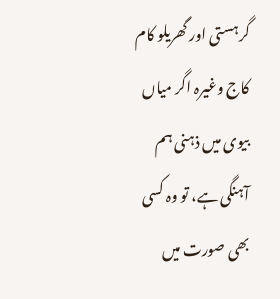گرہستی اور گھریلو کام کاج وغیرہ اگر میاں بیوی میں ذہنی ہم آہنگی ہے، تو وہ کسی بھی صورت میں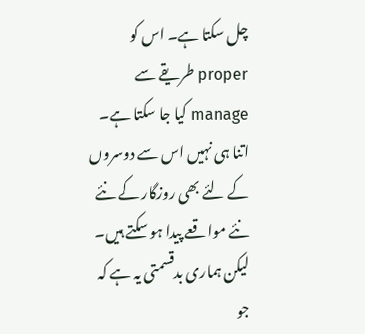چل سکتا ہے۔ اس کو proper طریقے سے manage کیا جا سکتا ہے۔ اتنا ہی نہیں اس سے دوسروں کے لئے بھی روزگار کے نئے نئے مواقعے پیدا ہو سکتے ہیں۔ لیکن ہماری بدقسمتی یہ ہے کہ جو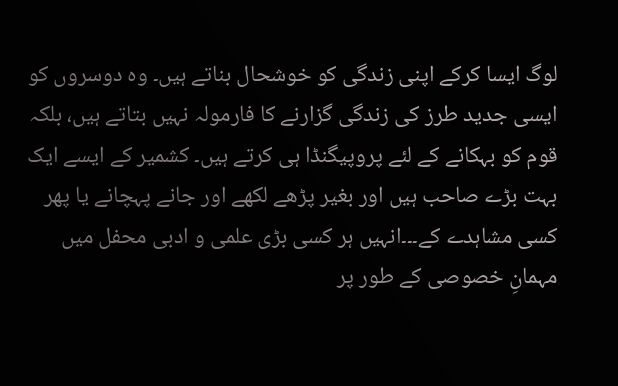لوگ ایسا کرکے اپنی زندگی کو خوشحال بناتے ہیں۔ وہ دوسروں کو ایسی جدید طرز کی زندگی گزارنے کا فارمولہ نہیں بتاتے ہیں، بلکہ قوم کو بہکانے کے لئے پروپیگنڈا ہی کرتے ہیں۔ کشمیر کے ایسے ایک بہت بڑے صاحب ہیں اور بغیر پڑھے لکھے اور جانے پہچانے یا پھر کسی مشاہدے کے۔۔۔انہیں ہر کسی بڑی علمی و ادبی محفل میں مہمانِ خصوصی کے طور پر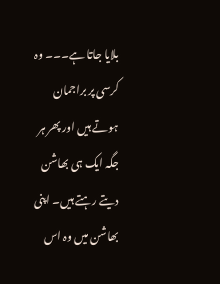بلایا جاتا ہے۔۔۔ وہ کرسی پر براجمان ہوتے ہیں اور پھر ہر جگہ ایک ہی بھاشن دیتے رہتے ہیں۔ اپنی بھاشن میں وہ اس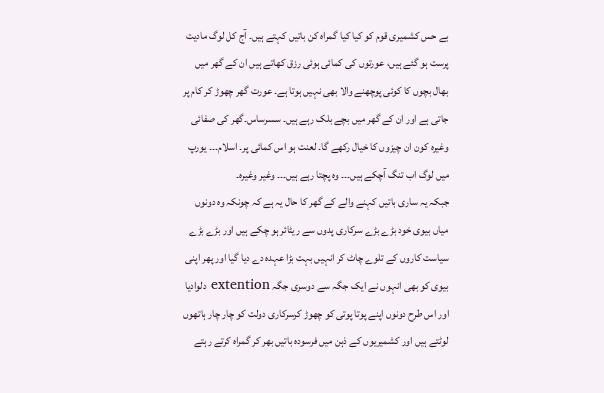بے حس کشمیری قوم کو کیا کیا گمراہ کن باتیں کہتے ہیں۔ آج کل لوگ مادیت پرست ہو گئے ہیں، عورتوں کی کمائی ہوئی رزق کھاتے ہیں ان کے گھر میں بھال بچوں کا کوئی پوچھنے والا بھی نہیں ہوتا ہے۔ عورت گھر چھوڑ کر کام پر جاتی ہے اور ان کے گھر میں بچے بلک رہے ہیں۔ سسرساس۔گھر کی صفائی وغیرہ کون ان چیزوں کا خیال رکھے گا۔ لعنت ہو اس کمائی پر۔ اسلام۔۔۔ یورپ میں لوگ اب تنگ آچکے ہیں۔۔۔ وہ پچتا رہے ہیں۔۔۔ وغیر وغیرہ۔
جبکہ یہ ساری باتیں کہنے والے کے گھر کا حال یہ ہے کہ چونکہ وہ دونوں میاں بیوی خود بڑے بڑے سرکاری پدوں سے ریٹائر ہو چکے ہیں اور بڑے بڑے سیاست کاروں کے تلوے چاٹ کر انہیں بہت بڑا عہدہ دے دیا گیا اور پھر اپنی بیوی کو بھی انہوں نے ایک جگہ سے دوسری جگہ extention دلوادیا اور اس طرح دونوں اپنے پوتا پوتی کو چھوڑ کرسرکاری دولت کو چار چار ہاتھوں لوٹتے ہیں اور کشمیریوں کے ذہن میں فرسودہ باتیں بھر کر گمراہ کرتے رہتے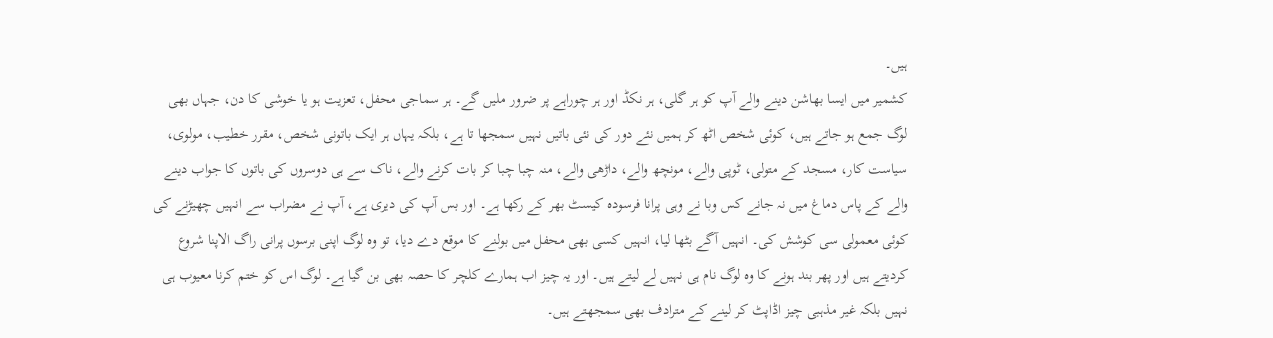ہیں۔
کشمیر میں ایسا بھاشن دینے والے آپ کو ہر گلی، ہر نکڈ اور ہر چوراہے پر ضرور ملیں گے۔ ہر سماجی محفل، تعزیت ہو یا خوشی کا دن، جہاں بھی لوگ جمع ہو جاتے ہیں، کوئی شخص اٹھ کر ہمیں نئے دور کی نئی باتیں نہیں سمجھا تا ہے، بلکہ یہاں ہر ایک باتونی شخص، مقرر خطیب، مولوی، سیاست کار، مسجد کے متولی، ٹوپی والے، مونچھ والے، داڑھی والے، منہ چبا چبا کر بات کرنے والے، ناک سے ہی دوسروں کی باتوں کا جواب دینے والے کے پاس دماغ میں نہ جانے کس وبا نے وہی پرانا فرسودہ کیسٹ بھر کے رکھا ہے۔ اور بس آپ کی دیری ہے، آپ نے مضراب سے انہیں چھیڑنے کی کوئی معمولی سی کوشش کی۔ انہیں آگے بٹھا لیا، انہیں کسی بھی محفل میں بولنے کا موقع دے دیا، تو وہ لوگ اپنی برسوں پرانی راگ الاپنا شروع کردیتے ہیں اور پھر بند ہونے کا وہ لوگ نام ہی نہیں لے لیتے ہیں۔ اور یہ چیز اب ہمارے کلچر کا حصہ بھی بن گیا ہے۔ لوگ اس کو ختم کرنا معیوب ہی نہیں بلکہ غیر مذہبی چیز اڈاپٹ کر لینے کے مترادف بھی سمجھتے ہیں۔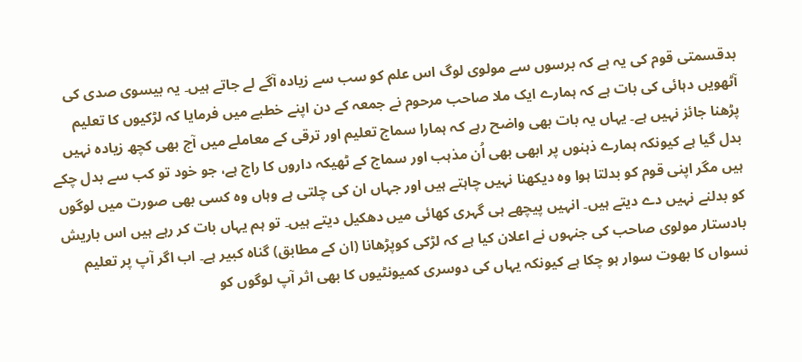بدقسمتی قوم کی یہ ہے کہ برسوں سے مولوی لوگ اس علم کو سب سے زیادہ آگے لے جاتے ہیں۔ یہ بیسوی صدی کی آٹھویں دہائی کی بات ہے کہ ہمارے ایک ملا صاحب مرحوم نے جمعہ کے دن اپنے خطبے میں فرمایا کہ لڑکیوں کا تعلیم پڑھنا جائز نہیں ہے۔ یہاں یہ بات بھی واضح رہے کہ ہمارا سماج تعلیم اور ترقی کے معاملے میں آج بھی کچھ زیادہ نہیں بدل گیا ہے کیونکہ ہمارے ذہنوں پر ابھی بھی اُن مذہب اور سماج کے ٹھیکہ داروں کا راج ہے، جو خود تو کب سے بدل چکے ہیں مگر اپنی قوم کو بدلتا ہوا وہ دیکھنا نہیں چاہتے ہیں اور جہاں ان کی چلتی ہے وہاں وہ کسی بھی صورت میں لوگوں کو بدلنے نہیں دے دیتے ہیں۔ انہیں پیچھے ہی گہری کھائی میں دھکیل دیتے ہیں۔ تو ہم یہاں بات کر رہے ہیں اس باریش بادستار مولوی صاحب کی جنہوں نے اعلان کیا ہے کہ لڑکی کوپڑھانا (ان کے مطابق) گناہ کبیر ہے۔ اب اگر آپ پر تعلیم نسواں کا بھوت سوار ہو چکا ہے کیونکہ یہاں کی دوسری کمیونٹیوں کا بھی اثر آپ لوگوں کو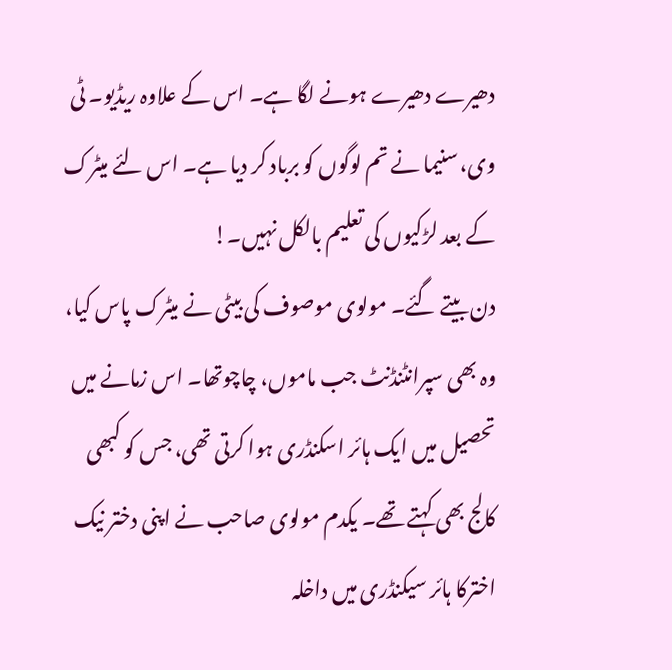دھیرے دھیرے ہونے لگا ہے۔ اس کے علاوہ ریڈیو۔ ٹی وی، سنیما نے تم لوگوں کو برباد کر دیا ہے۔ اس لئے میٹرک کے بعد لڑکیوں کی تعلیم بالکل نہیں۔!
دن بیتے گئے۔ مولوی موصوف کی بیٹی نے میٹرک پاس کیا، وہ بھی سپرانٹنڈنٹ جب ماموں، چاچوتھا۔ اس زمانے میں تحصیل میں ایک ہائر اسکنڈری ہوا کرتی تھی، جس کو کبھی کالج بھی کہتے تھے۔ یکدم مولوی صاحب نے اپنی دختر نیک اخترکا ہائر سیکنڈری میں داخلہ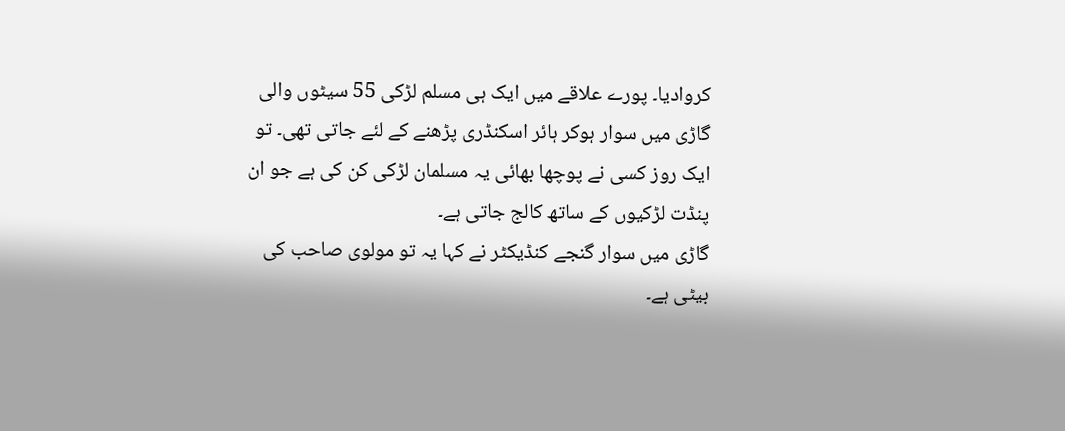کروادیا۔ پورے علاقے میں ایک ہی مسلم لڑکی 55 سیٹوں والی گاڑی میں سوار ہوکر ہائر اسکنڈری پڑھنے کے لئے جاتی تھی۔ تو ایک روز کسی نے پوچھا بھائی یہ مسلمان لڑکی کن کی ہے جو ان پنڈت لڑکیوں کے ساتھ کالج جاتی ہے۔
گاڑی میں سوار گنجے کنڈیکٹر نے کہا یہ تو مولوی صاحب کی بیٹی ہے۔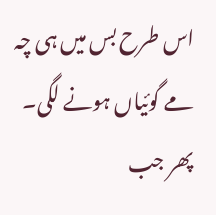اس طرح بس میں ہی چہ مے گوئیاں ہونے لگی۔ پھر جب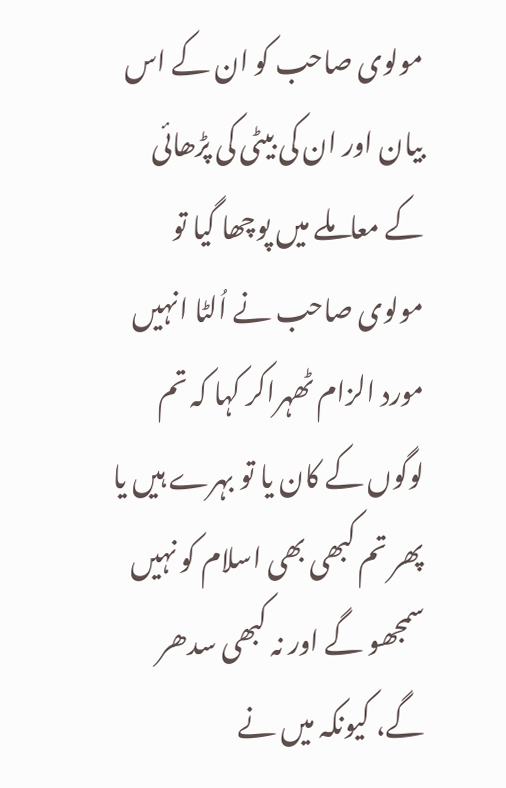مولوی صاحب کو ان کے اس بیان اور ان کی بیٹی کی پڑھائی کے معاملے میں پوچھا گیا تو مولوی صاحب نے اُلٹا انہیں مورد الزام ٹھہراکر کہا کہ تم لوگوں کے کان یا تو بہرے ہیں یا پھر تم کبھی بھی اسلام کو نہیں سمجھو گے اور نہ کبھی سدھر گے، کیونکہ میں نے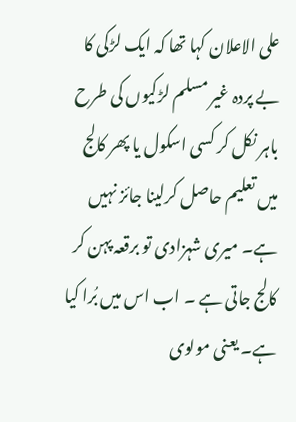علی الاعلان کہا تھا کہ ایک لڑکی کا بے پردہ غیر مسلم لڑکیوں کی طرح باہر نکل کر کسی اسکول یا پھر کالج میں تعلیم حاصل کرلینا جائز نہیں ہے۔ میری شہزادی تو برقعہ پہن کر کالج جاتی ہے ۔ اب اس میں بُرا کیا ہے۔ یعنی مولوی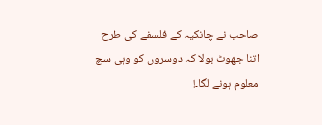صاحب نے چانکیہ کے فلسفے کی طرح اتنا جھوٹ بولا کہ دوسروں کو وہی سچ معلوم ہونے لگا۔!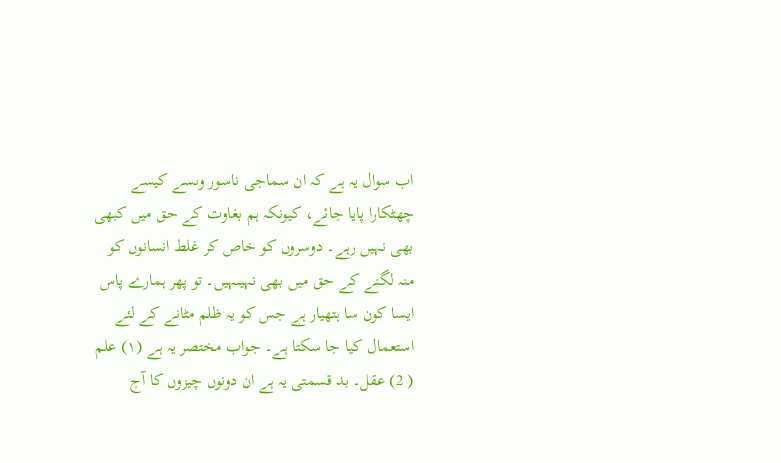اب سوال یہ ہے کہ ان سماجی ناسور وںسے کیسے چھٹکارا پایا جائے، کیونکہ ہم بغاوت کے حق میں کبھی بھی نہیں رہے۔ دوسروں کو خاص کر غلط انسانوں کو منہ لگنے کے حق میں بھی نہیںہیں۔ تو پھر ہمارے پاس ایسا کون سا ہتھیار ہے جس کو یہ ظلم مٹانے کے لئے استعمال کیا جا سکتا ہے۔ جواب مختصر یہ ہے (۱) علم ( 2) عقل۔ بد قسمتی یہ ہے ان دونوں چیزوں کا آج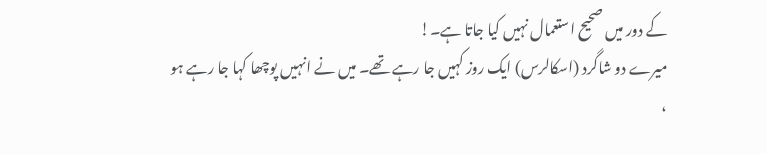کے دور میں صحیح استعمال نہیں کیا جاتا ہے۔!
میرے دو شاگرد (اسکالرس) ایک روز کہیں جا رہے تھے۔ میں نے انہیں پوچھا کہا جا رہے ہو ،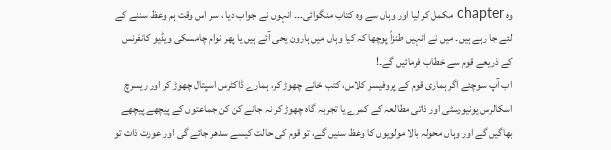وہ chapter مکمل کر لیا اور وہاں سے وہ کتاب منگوائی۔۔۔ انہوں نے جواب دیا ، سر اس وقت ہم وعظ سننے کے لئے جا رہے ہیں۔ میں نے انہیں طنزاً پوچھا کہ کیا وہاں میں ہارون یحی آئے ہیں یا پھر نوام چامسکی ویڈیو کانفرنس کے ذریعے قوم سے خطاب فرمائیں گے۔!
اب آپ سوچئے اگر ہماری قوم کے پروفیسر کلاس، کتب خانے چھوڑ کر، ہمارے ڈاکٹرس اسپتال چھوڑ کر اور ریسرچ اسکالرس یونیورسٹی اور ذاتی مطالعہ کے کمرے یا تجربہ گاہ چھوڑ کر نہ جانے کن کن جماعتوں کے پیچھے پیچھے بھاگیں گے اور وہاں محولہ بالا مولویوں کا وعظ سنیں گے، تو قوم کی حالت کیسے سدھر جائے گی اور عورت ذات تو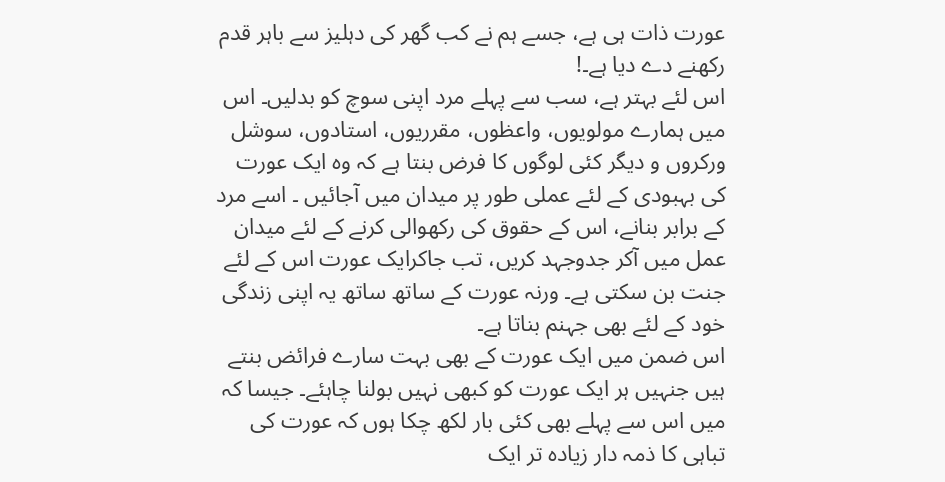عورت ذات ہی ہے، جسے ہم نے کب گھر کی دہلیز سے باہر قدم رکھنے دے دیا ہے۔!
اس لئے بہتر ہے، سب سے پہلے مرد اپنی سوچ کو بدلیں۔ اس میں ہمارے مولویوں، واعظوں، مقرریوں، استادوں، سوشل ورکروں و دیگر کئی لوگوں کا فرض بنتا ہے کہ وہ ایک عورت کی بہبودی کے لئے عملی طور پر میدان میں آجائیں ۔ اسے مرد کے برابر بنانے، اس کے حقوق کی رکھوالی کرنے کے لئے میدان عمل میں آکر جدوجہد کریں، تب جاکرایک عورت اس کے لئے جنت بن سکتی ہے۔ ورنہ عورت کے ساتھ ساتھ یہ اپنی زندگی خود کے لئے بھی جہنم بناتا ہے۔
اس ضمن میں ایک عورت کے بھی بہت سارے فرائض بنتے ہیں جنہیں ہر ایک عورت کو کبھی نہیں بولنا چاہئے۔ جیسا کہ میں اس سے پہلے بھی کئی بار لکھ چکا ہوں کہ عورت کی تباہی کا ذمہ دار زیادہ تر ایک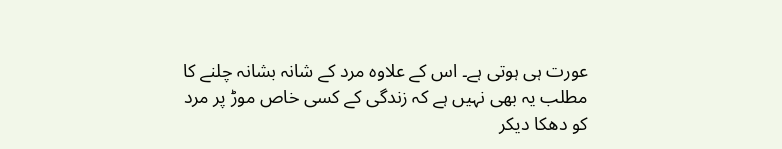عورت ہی ہوتی ہے۔ اس کے علاوہ مرد کے شانہ بشانہ چلنے کا مطلب یہ بھی نہیں ہے کہ زندگی کے کسی خاص موڑ پر مرد کو دھکا دیکر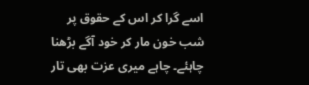اسے گرا کر اس کے حقوق پر شب خون مار کر خود آگے بڑھنا چاہئے۔ چاہے میری عزت بھی تار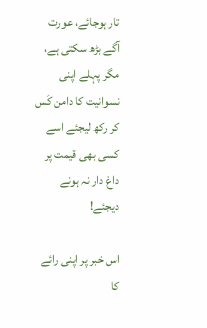تار ہوجائے، عورت آگے بڑھ سکتی ہے، مگر پہلے اپنی نسوانیت کا دامن کَس کر رکھ لیجئے اسے کسی بھی قیمت پر داغ دار نہ ہونے دیجئے!

اس خبر پر اپنی رائے کا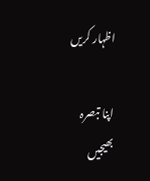اظہار کریں

اپنا تبصرہ بھیجیں